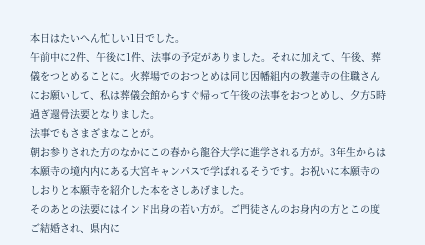本日はたいへん忙しい1日でした。
午前中に2件、午後に1件、法事の予定がありました。それに加えて、午後、葬儀をつとめることに。火葬場でのおつとめは同じ因幡組内の教蓮寺の住職さんにお願いして、私は葬儀会館からすぐ帰って午後の法事をおつとめし、夕方5時過ぎ還骨法要となりました。
法事でもさまざまなことが。
朝お参りされた方のなかにこの春から龍谷大学に進学される方が。3年生からは本願寺の境内内にある大宮キャンパスで学ばれるそうです。お祝いに本願寺のしおりと本願寺を紹介した本をさしあげました。
そのあとの法要にはインド出身の若い方が。ご門徒さんのお身内の方とこの度ご結婚され、県内に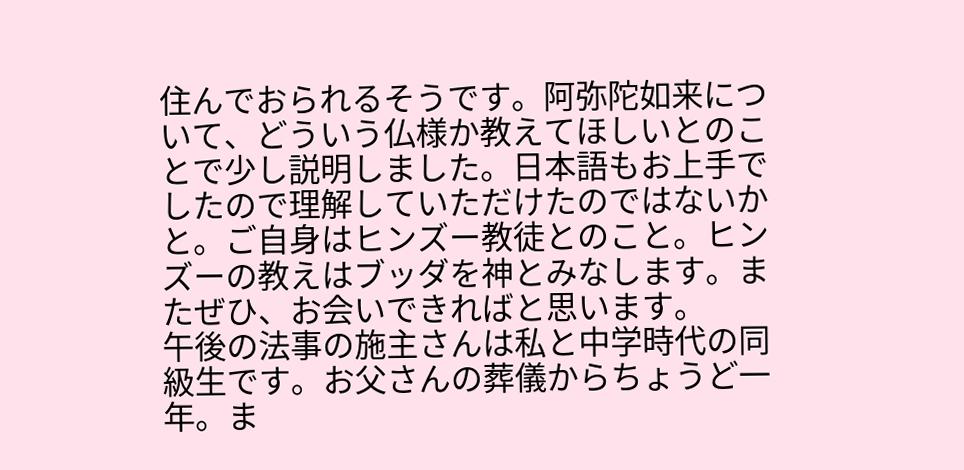住んでおられるそうです。阿弥陀如来について、どういう仏様か教えてほしいとのことで少し説明しました。日本語もお上手でしたので理解していただけたのではないかと。ご自身はヒンズー教徒とのこと。ヒンズーの教えはブッダを神とみなします。またぜひ、お会いできればと思います。
午後の法事の施主さんは私と中学時代の同級生です。お父さんの葬儀からちょうど一年。ま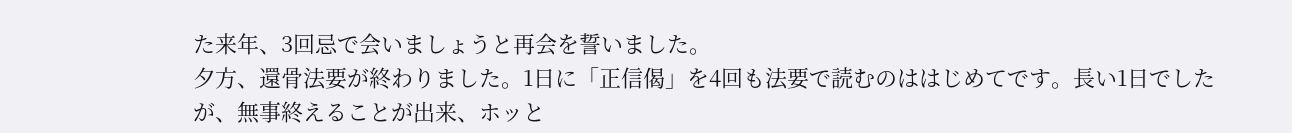た来年、3回忌で会いましょうと再会を誓いました。
夕方、還骨法要が終わりました。1日に「正信偈」を4回も法要で読むのははじめてです。長い1日でしたが、無事終えることが出来、ホッと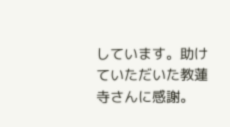しています。助けていただいた教蓮寺さんに感謝。